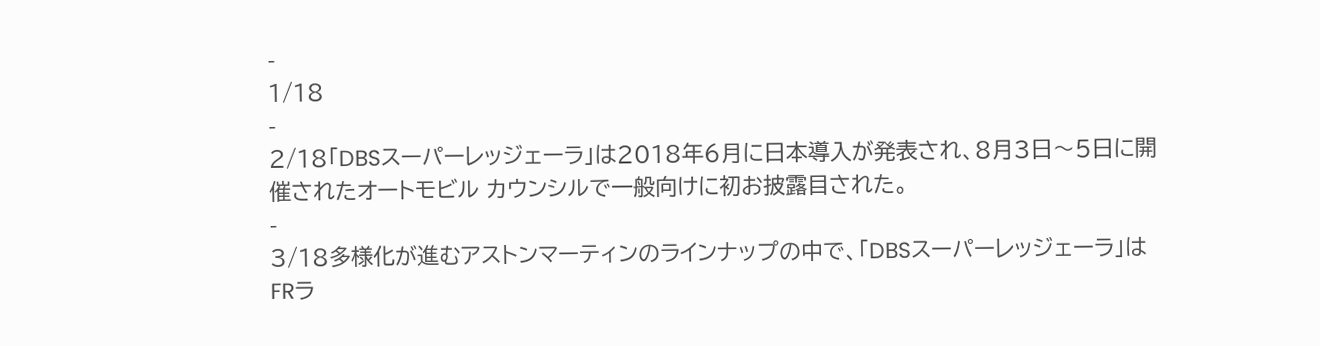-
1/18
-
2/18「DBSスーパーレッジェーラ」は2018年6月に日本導入が発表され、8月3日〜5日に開催されたオートモビル カウンシルで一般向けに初お披露目された。
-
3/18多様化が進むアストンマーティンのラインナップの中で、「DBSスーパーレッジェーラ」はFRラ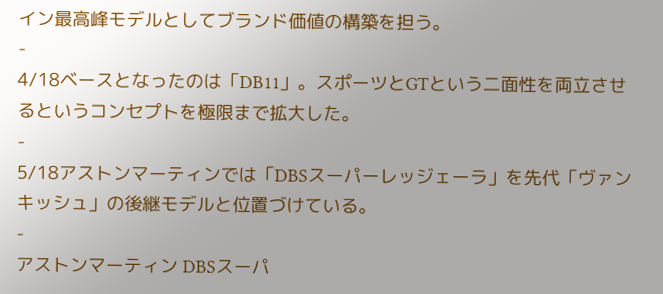イン最高峰モデルとしてブランド価値の構築を担う。
-
4/18ベースとなったのは「DB11」。スポーツとGTという二面性を両立させるというコンセプトを極限まで拡大した。
-
5/18アストンマーティンでは「DBSスーパーレッジェーラ」を先代「ヴァンキッシュ」の後継モデルと位置づけている。
-
アストンマーティン DBSスーパ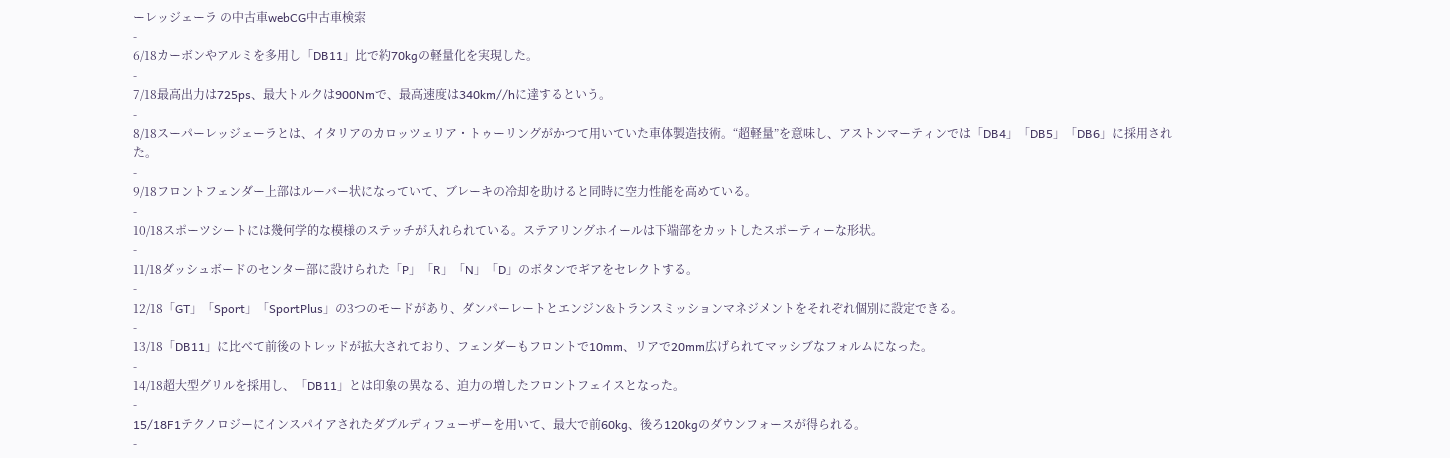ーレッジェーラ の中古車webCG中古車検索
-
6/18カーボンやアルミを多用し「DB11」比で約70kgの軽量化を実現した。
-
7/18最高出力は725ps、最大トルクは900Nmで、最高速度は340km//hに達するという。
-
8/18スーパーレッジェーラとは、イタリアのカロッツェリア・トゥーリングがかつて用いていた車体製造技術。“超軽量”を意味し、アストンマーティンでは「DB4」「DB5」「DB6」に採用された。
-
9/18フロントフェンダー上部はルーバー状になっていて、ブレーキの冷却を助けると同時に空力性能を高めている。
-
10/18スポーツシートには幾何学的な模様のステッチが入れられている。ステアリングホイールは下端部をカットしたスポーティーな形状。
-
11/18ダッシュボードのセンター部に設けられた「P」「R」「N」「D」のボタンでギアをセレクトする。
-
12/18「GT」「Sport」「SportPlus」の3つのモードがあり、ダンパーレートとエンジン&トランスミッションマネジメントをそれぞれ個別に設定できる。
-
13/18「DB11」に比べて前後のトレッドが拡大されており、フェンダーもフロントで10mm、リアで20mm広げられてマッシブなフォルムになった。
-
14/18超大型グリルを採用し、「DB11」とは印象の異なる、迫力の増したフロントフェイスとなった。
-
15/18F1テクノロジーにインスパイアされたダブルディフューザーを用いて、最大で前60kg、後ろ120kgのダウンフォースが得られる。
-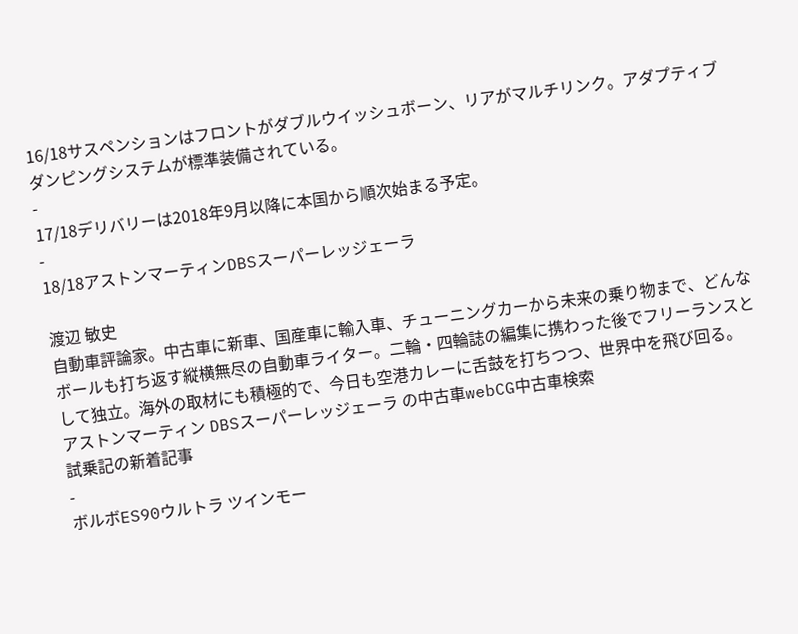16/18サスペンションはフロントがダブルウイッシュボーン、リアがマルチリンク。アダプティブダンピングシステムが標準装備されている。
-
17/18デリバリーは2018年9月以降に本国から順次始まる予定。
-
18/18アストンマーティンDBSスーパーレッジェーラ

渡辺 敏史
自動車評論家。中古車に新車、国産車に輸入車、チューニングカーから未来の乗り物まで、どんなボールも打ち返す縦横無尽の自動車ライター。二輪・四輪誌の編集に携わった後でフリーランスとして独立。海外の取材にも積極的で、今日も空港カレーに舌鼓を打ちつつ、世界中を飛び回る。
アストンマーティン DBSスーパーレッジェーラ の中古車webCG中古車検索
試乗記の新着記事
-
ボルボES90ウルトラ ツインモー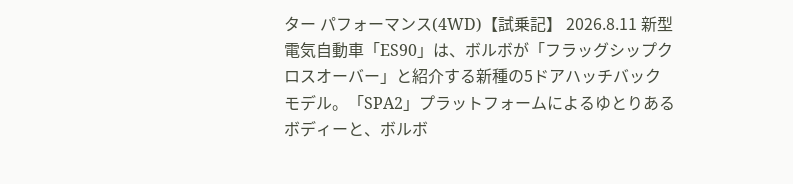ター パフォーマンス(4WD)【試乗記】 2026.8.11 新型電気自動車「ES90」は、ボルボが「フラッグシップクロスオーバー」と紹介する新種の5ドアハッチバックモデル。「SPA2」プラットフォームによるゆとりあるボディーと、ボルボ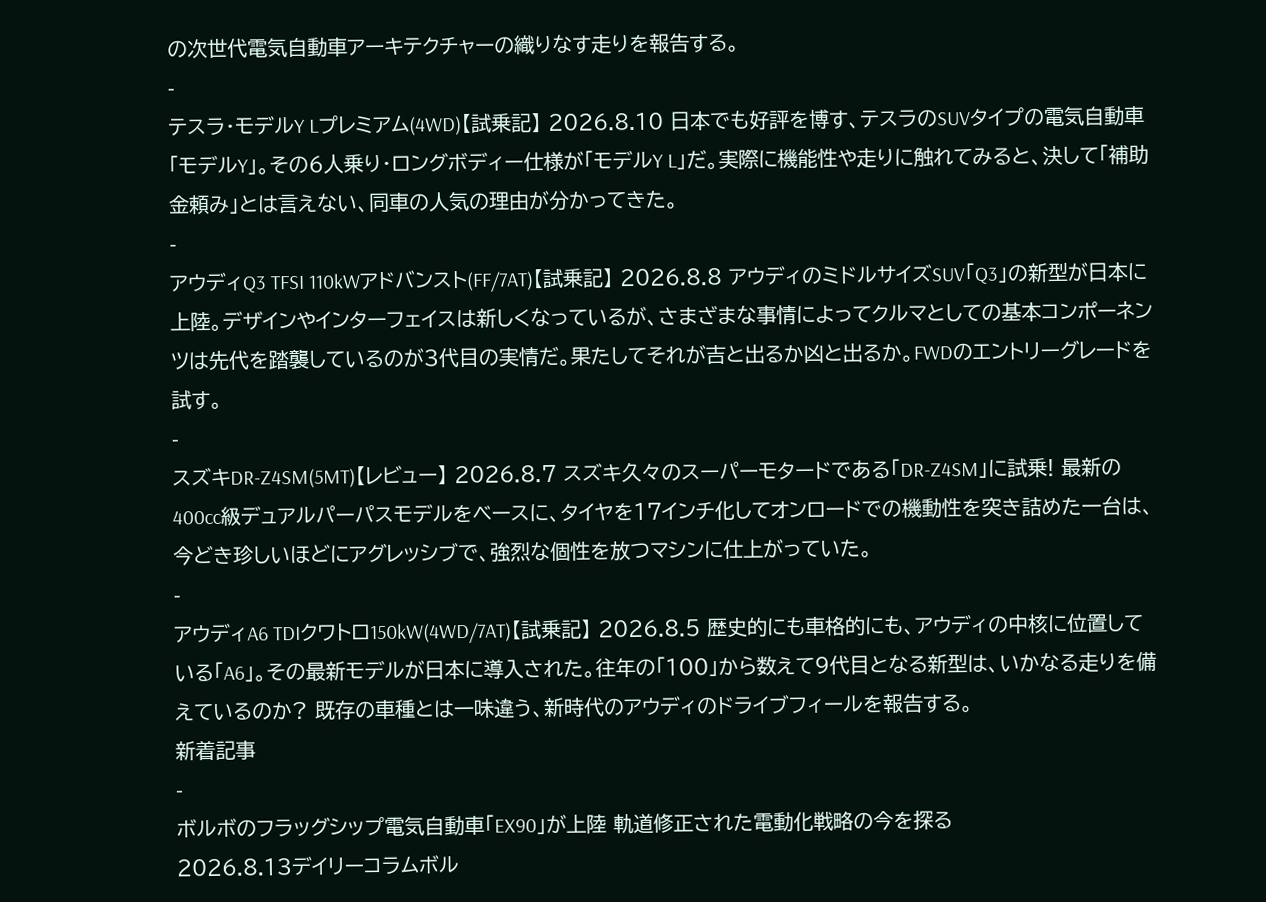の次世代電気自動車アーキテクチャーの織りなす走りを報告する。
-
テスラ・モデルY Lプレミアム(4WD)【試乗記】 2026.8.10 日本でも好評を博す、テスラのSUVタイプの電気自動車「モデルY」。その6人乗り・ロングボディー仕様が「モデルY L」だ。実際に機能性や走りに触れてみると、決して「補助金頼み」とは言えない、同車の人気の理由が分かってきた。
-
アウディQ3 TFSI 110kWアドバンスト(FF/7AT)【試乗記】 2026.8.8 アウディのミドルサイズSUV「Q3」の新型が日本に上陸。デザインやインターフェイスは新しくなっているが、さまざまな事情によってクルマとしての基本コンポーネンツは先代を踏襲しているのが3代目の実情だ。果たしてそれが吉と出るか凶と出るか。FWDのエントリーグレードを試す。
-
スズキDR-Z4SM(5MT)【レビュー】 2026.8.7 スズキ久々のスーパーモタードである「DR-Z4SM」に試乗! 最新の400cc級デュアルパーパスモデルをベースに、タイヤを17インチ化してオンロードでの機動性を突き詰めた一台は、今どき珍しいほどにアグレッシブで、強烈な個性を放つマシンに仕上がっていた。
-
アウディA6 TDIクワトロ150kW(4WD/7AT)【試乗記】 2026.8.5 歴史的にも車格的にも、アウディの中核に位置している「A6」。その最新モデルが日本に導入された。往年の「100」から数えて9代目となる新型は、いかなる走りを備えているのか? 既存の車種とは一味違う、新時代のアウディのドライブフィールを報告する。
新着記事
-
ボルボのフラッグシップ電気自動車「EX90」が上陸 軌道修正された電動化戦略の今を探る
2026.8.13デイリーコラムボル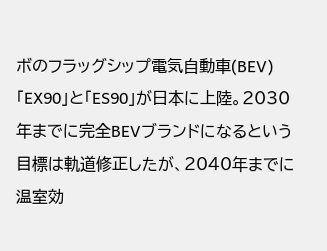ボのフラッグシップ電気自動車(BEV)「EX90」と「ES90」が日本に上陸。2030年までに完全BEVブランドになるという目標は軌道修正したが、2040年までに温室効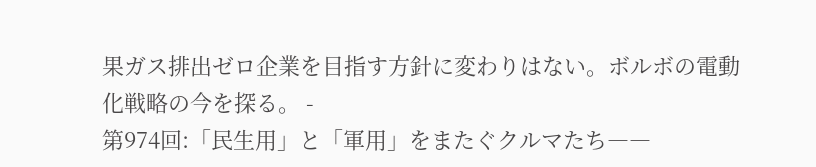果ガス排出ゼロ企業を目指す方針に変わりはない。ボルボの電動化戦略の今を探る。 -
第974回:「民生用」と「軍用」をまたぐクルマたち――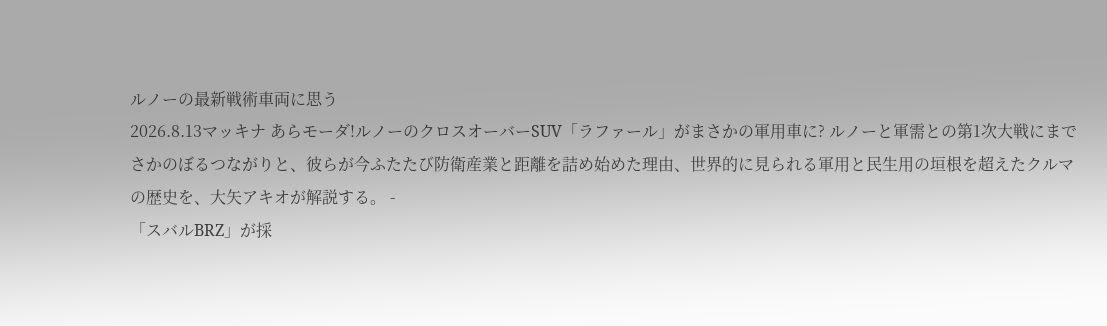ルノーの最新戦術車両に思う
2026.8.13マッキナ あらモーダ!ルノーのクロスオーバーSUV「ラファール」がまさかの軍用車に? ルノーと軍需との第1次大戦にまでさかのぼるつながりと、彼らが今ふたたび防衛産業と距離を詰め始めた理由、世界的に見られる軍用と民生用の垣根を超えたクルマの歴史を、大矢アキオが解説する。 -
「スバルBRZ」が採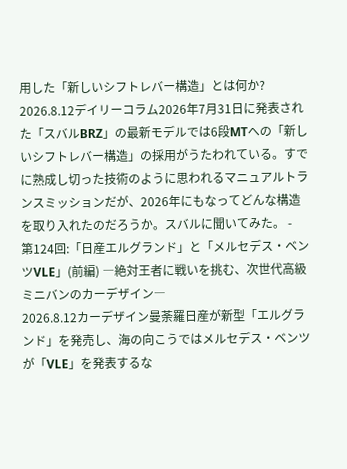用した「新しいシフトレバー構造」とは何か?
2026.8.12デイリーコラム2026年7月31日に発表された「スバルBRZ」の最新モデルでは6段MTへの「新しいシフトレバー構造」の採用がうたわれている。すでに熟成し切った技術のように思われるマニュアルトランスミッションだが、2026年にもなってどんな構造を取り入れたのだろうか。スバルに聞いてみた。 -
第124回:「日産エルグランド」と「メルセデス・ベンツVLE」(前編) ―絶対王者に戦いを挑む、次世代高級ミニバンのカーデザイン―
2026.8.12カーデザイン曼荼羅日産が新型「エルグランド」を発売し、海の向こうではメルセデス・ベンツが「VLE」を発表するな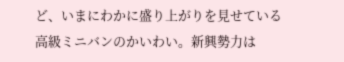ど、いまにわかに盛り上がりを見せている高級ミニバンのかいわい。新興勢力は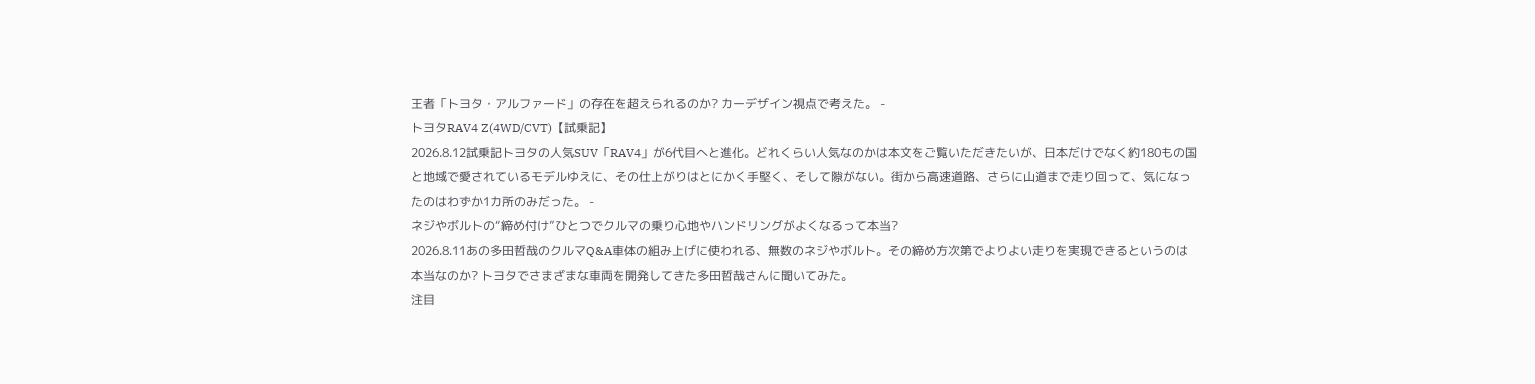王者「トヨタ・アルファード」の存在を超えられるのか? カーデザイン視点で考えた。 -
トヨタRAV4 Z(4WD/CVT)【試乗記】
2026.8.12試乗記トヨタの人気SUV「RAV4」が6代目へと進化。どれくらい人気なのかは本文をご覧いただきたいが、日本だけでなく約180もの国と地域で愛されているモデルゆえに、その仕上がりはとにかく手堅く、そして隙がない。街から高速道路、さらに山道まで走り回って、気になったのはわずか1カ所のみだった。 -
ネジやボルトの“締め付け”ひとつでクルマの乗り心地やハンドリングがよくなるって本当?
2026.8.11あの多田哲哉のクルマQ&A車体の組み上げに使われる、無数のネジやボルト。その締め方次第でよりよい走りを実現できるというのは本当なのか? トヨタでさまざまな車両を開発してきた多田哲哉さんに聞いてみた。
注目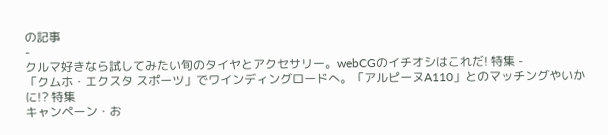の記事
-
クルマ好きなら試してみたい旬のタイヤとアクセサリー。webCGのイチオシはこれだ! 特集 -
「クムホ・エクスタ スポーツ」でワインディングロードへ。「アルピーヌA110」とのマッチングやいかに!? 特集
キャンペーン・お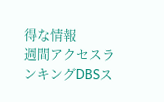得な情報
週間アクセスランキングDBSス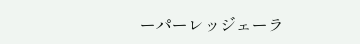ーパーレッジェーラ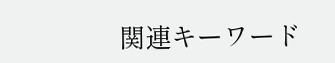関連キーワード